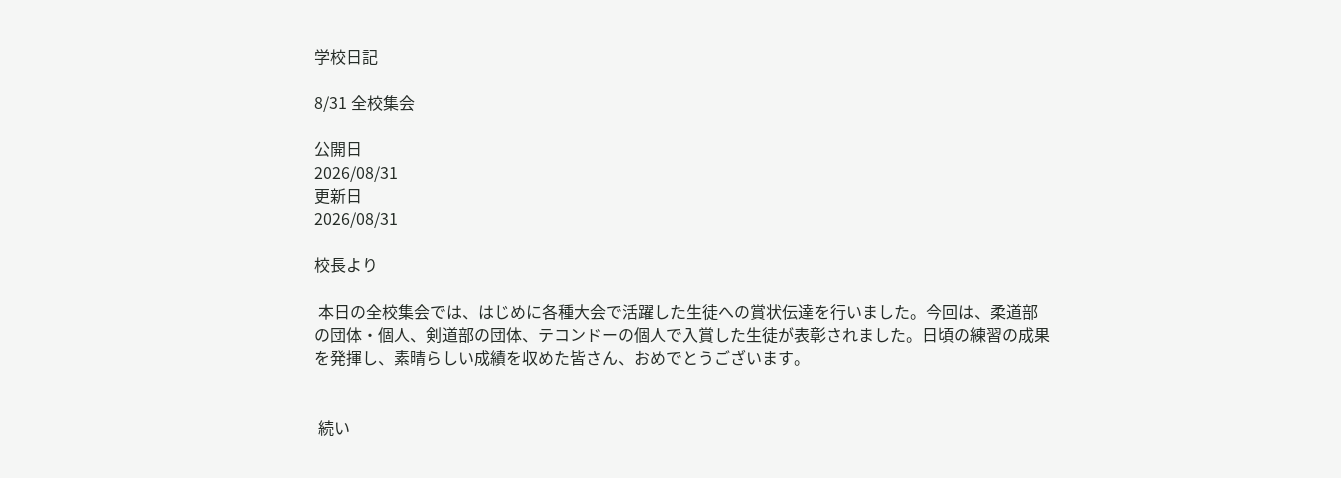学校日記

8/31 全校集会

公開日
2026/08/31
更新日
2026/08/31

校長より

 本日の全校集会では、はじめに各種大会で活躍した生徒への賞状伝達を行いました。今回は、柔道部の団体・個人、剣道部の団体、テコンドーの個人で入賞した生徒が表彰されました。日頃の練習の成果を発揮し、素晴らしい成績を収めた皆さん、おめでとうございます。


 続い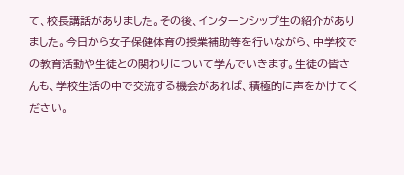て、校長講話がありました。その後、インターンシップ生の紹介がありました。今日から女子保健体育の授業補助等を行いながら、中学校での教育活動や生徒との関わりについて学んでいきます。生徒の皆さんも、学校生活の中で交流する機会があれば、積極的に声をかけてください。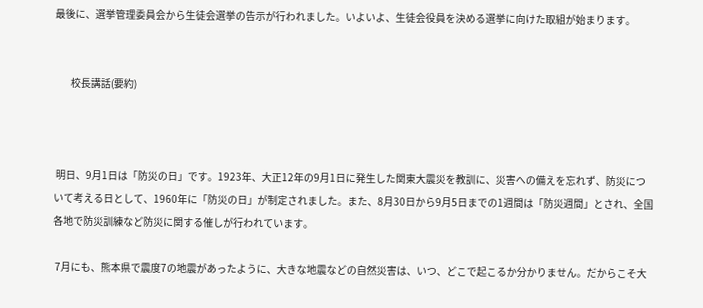最後に、選挙管理委員会から生徒会選挙の告示が行われました。いよいよ、生徒会役員を決める選挙に向けた取組が始まります。


        校長講話(要約)



 明日、9月1日は「防災の日」です。1923年、大正12年の9月1日に発生した関東大震災を教訓に、災害への備えを忘れず、防災について考える日として、1960年に「防災の日」が制定されました。また、8月30日から9月5日までの1週間は「防災週間」とされ、全国各地で防災訓練など防災に関する催しが行われています。

 7月にも、熊本県で震度7の地震があったように、大きな地震などの自然災害は、いつ、どこで起こるか分かりません。だからこそ大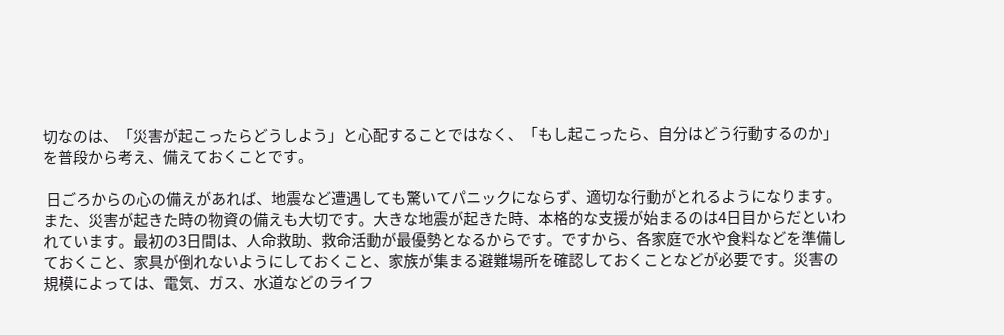切なのは、「災害が起こったらどうしよう」と心配することではなく、「もし起こったら、自分はどう行動するのか」を普段から考え、備えておくことです。

 日ごろからの心の備えがあれば、地震など遭遇しても驚いてパニックにならず、適切な行動がとれるようになります。また、災害が起きた時の物資の備えも大切です。大きな地震が起きた時、本格的な支援が始まるのは4日目からだといわれています。最初の3日間は、人命救助、救命活動が最優勢となるからです。ですから、各家庭で水や食料などを準備しておくこと、家具が倒れないようにしておくこと、家族が集まる避難場所を確認しておくことなどが必要です。災害の規模によっては、電気、ガス、水道などのライフ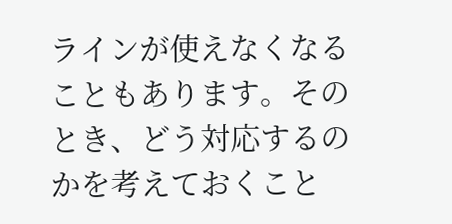ラインが使えなくなることもあります。そのとき、どう対応するのかを考えておくこと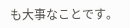も大事なことです。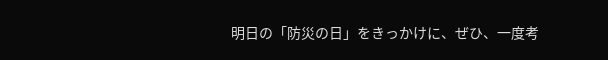明日の「防災の日」をきっかけに、ぜひ、一度考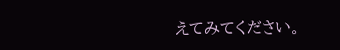えてみてください。